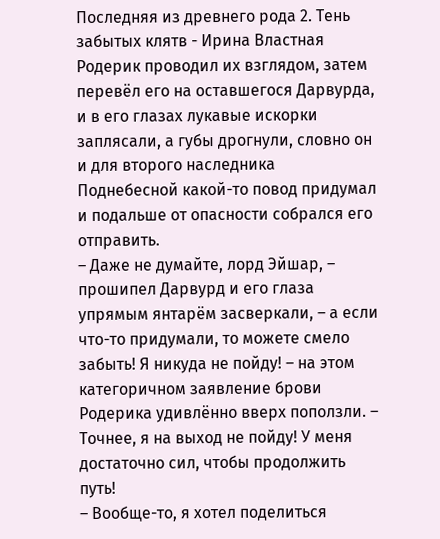Последняя из древнего рода 2. Тень забытых клятв - Ирина Властная
Родерик проводил их взглядом, затем перевёл его на оставшегося Дарвурда, и в его глазах лукавые искорки заплясали, а губы дрогнули, словно он и для второго наследника Поднебесной какой-то повод придумал и подальше от опасности собрался его отправить.
– Даже не думайте, лорд Эйшар, – прошипел Дарвурд и его глаза упрямым янтарём засверкали, – а если что-то придумали, то можете смело забыть! Я никуда не пойду! – на этом категоричном заявление брови Родерика удивлённо вверх поползли. – Точнее, я на выход не пойду! У меня достаточно сил, чтобы продолжить путь!
– Вообще-то, я хотел поделиться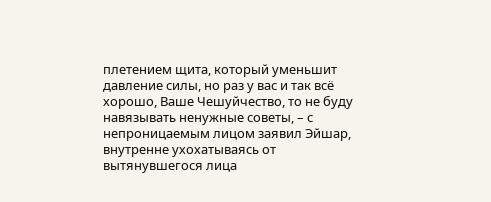плетением щита, который уменьшит давление силы, но раз у вас и так всё хорошо, Ваше Чешуйчество, то не буду навязывать ненужные советы, – с непроницаемым лицом заявил Эйшар, внутренне ухохатываясь от вытянувшегося лица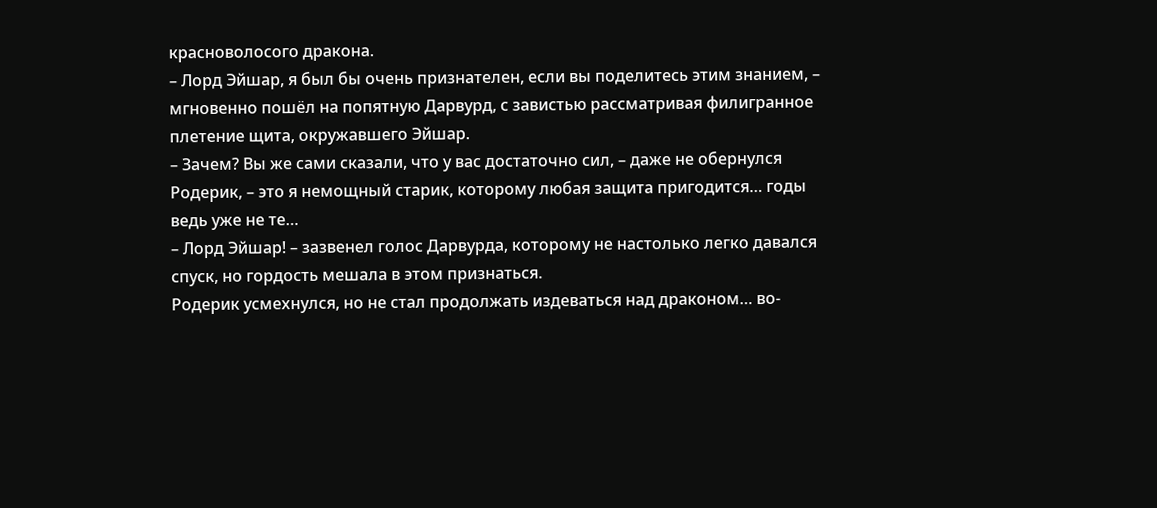красноволосого дракона.
– Лорд Эйшар, я был бы очень признателен, если вы поделитесь этим знанием, – мгновенно пошёл на попятную Дарвурд, с завистью рассматривая филигранное плетение щита, окружавшего Эйшар.
– Зачем? Вы же сами сказали, что у вас достаточно сил, – даже не обернулся Родерик, – это я немощный старик, которому любая защита пригодится… годы ведь уже не те…
– Лорд Эйшар! – зазвенел голос Дарвурда, которому не настолько легко давался спуск, но гордость мешала в этом признаться.
Родерик усмехнулся, но не стал продолжать издеваться над драконом… во-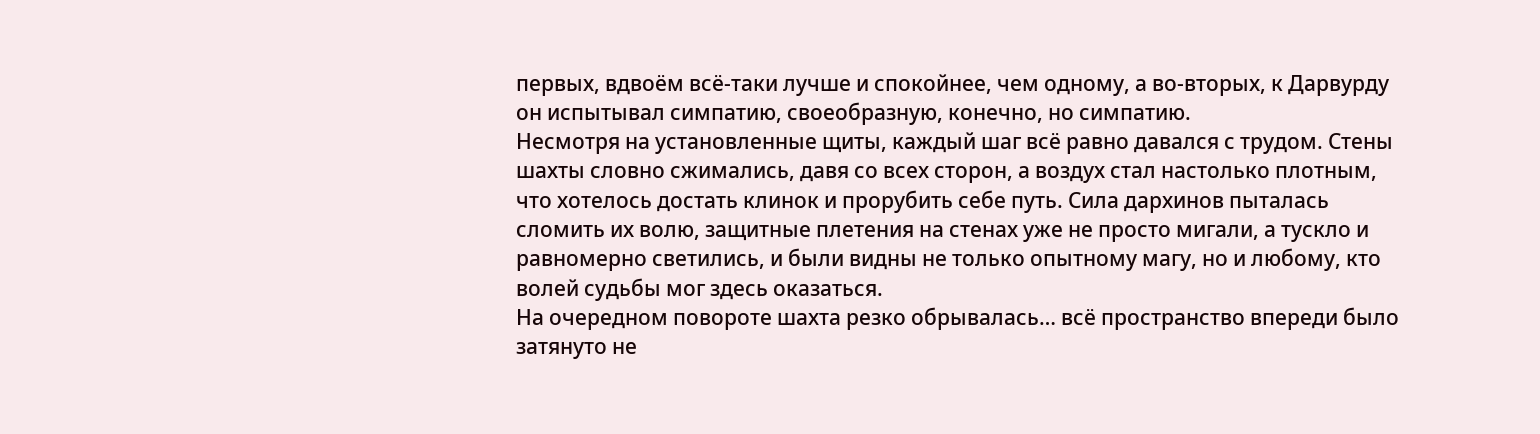первых, вдвоём всё-таки лучше и спокойнее, чем одному, а во-вторых, к Дарвурду он испытывал симпатию, своеобразную, конечно, но симпатию.
Несмотря на установленные щиты, каждый шаг всё равно давался с трудом. Стены шахты словно сжимались, давя со всех сторон, а воздух стал настолько плотным, что хотелось достать клинок и прорубить себе путь. Сила дархинов пыталась сломить их волю, защитные плетения на стенах уже не просто мигали, а тускло и равномерно светились, и были видны не только опытному магу, но и любому, кто волей судьбы мог здесь оказаться.
На очередном повороте шахта резко обрывалась… всё пространство впереди было затянуто не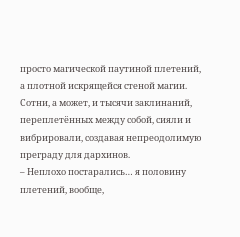просто магической паутиной плетений, а плотной искрящейся стеной магии. Сотни, а может, и тысячи заклинаний, переплетённых между собой, сияли и вибрировали, создавая непреодолимую преграду для дархинов.
– Неплохо постарались… я половину плетений, вообще,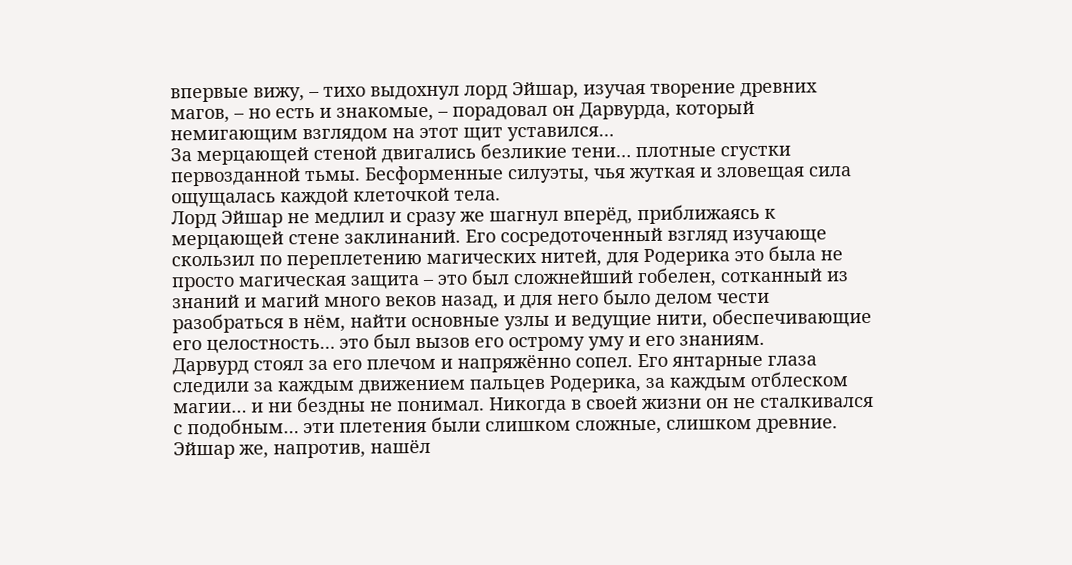впервые вижу, – тихо выдохнул лорд Эйшар, изучая творение древних магов, – но есть и знакомые, – порадовал он Дарвурда, который немигающим взглядом на этот щит уставился…
За мерцающей стеной двигались безликие тени… плотные сгустки первозданной тьмы. Бесформенные силуэты, чья жуткая и зловещая сила ощущалась каждой клеточкой тела.
Лорд Эйшар не медлил и сразу же шагнул вперёд, приближаясь к мерцающей стене заклинаний. Его сосредоточенный взгляд изучающе скользил по переплетению магических нитей, для Родерика это была не просто магическая защита – это был сложнейший гобелен, сотканный из знаний и магий много веков назад, и для него было делом чести разобраться в нём, найти основные узлы и ведущие нити, обеспечивающие его целостность… это был вызов его острому уму и его знаниям.
Дарвурд стоял за его плечом и напряжённо сопел. Его янтарные глаза следили за каждым движением пальцев Родерика, за каждым отблеском магии… и ни бездны не понимал. Никогда в своей жизни он не сталкивался с подобным… эти плетения были слишком сложные, слишком древние.
Эйшар же, напротив, нашёл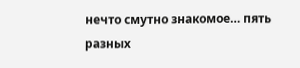нечто смутно знакомое… пять разных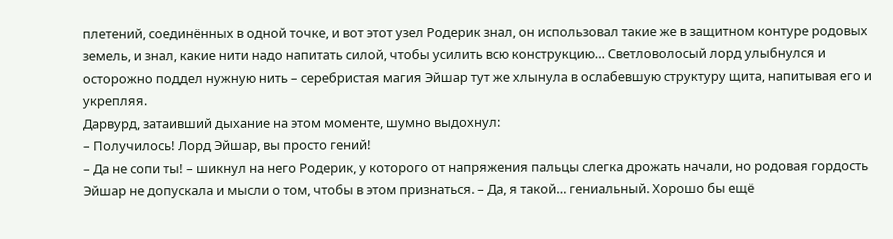плетений, соединённых в одной точке, и вот этот узел Родерик знал, он использовал такие же в защитном контуре родовых земель, и знал, какие нити надо напитать силой, чтобы усилить всю конструкцию… Светловолосый лорд улыбнулся и осторожно поддел нужную нить – серебристая магия Эйшар тут же хлынула в ослабевшую структуру щита, напитывая его и укрепляя.
Дарвурд, затаивший дыхание на этом моменте, шумно выдохнул:
– Получилось! Лорд Эйшар, вы просто гений!
– Да не сопи ты! – шикнул на него Родерик, у которого от напряжения пальцы слегка дрожать начали, но родовая гордость Эйшар не допускала и мысли о том, чтобы в этом признаться. – Да, я такой… гениальный. Хорошо бы ещё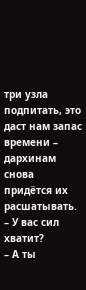три узла подпитать, это даст нам запас времени – дархинам снова придётся их расшатывать.
– У вас сил хватит?
– А ты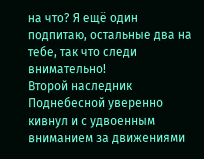на что? Я ещё один подпитаю, остальные два на тебе, так что следи внимательно!
Второй наследник Поднебесной уверенно кивнул и с удвоенным вниманием за движениями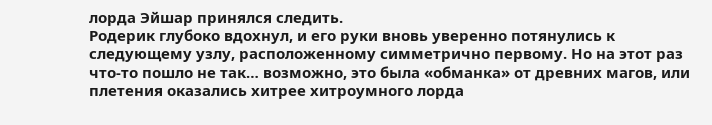лорда Эйшар принялся следить.
Родерик глубоко вдохнул, и его руки вновь уверенно потянулись к следующему узлу, расположенному симметрично первому. Но на этот раз что-то пошло не так… возможно, это была «обманка» от древних магов, или плетения оказались хитрее хитроумного лорда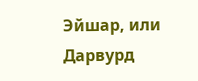Эйшар, или Дарвурд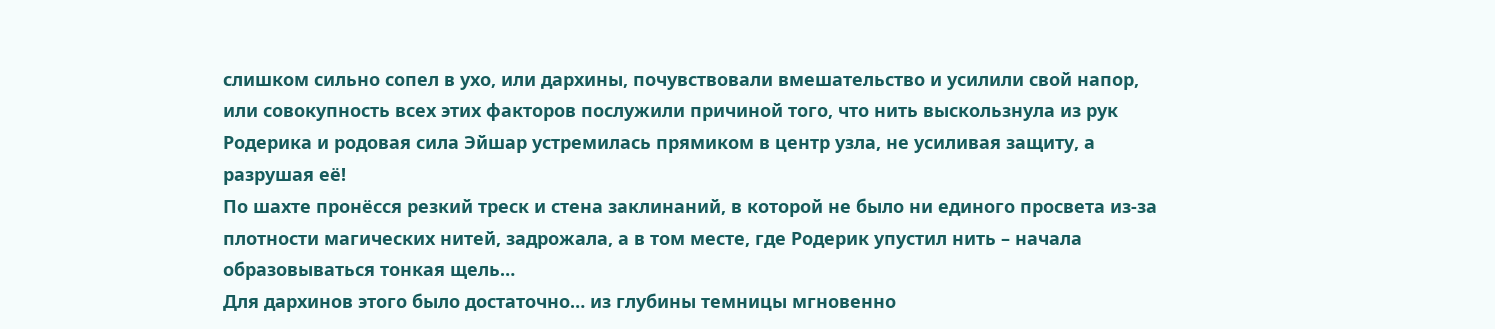слишком сильно сопел в ухо, или дархины, почувствовали вмешательство и усилили свой напор, или совокупность всех этих факторов послужили причиной того, что нить выскользнула из рук Родерика и родовая сила Эйшар устремилась прямиком в центр узла, не усиливая защиту, а разрушая её!
По шахте пронёсся резкий треск и стена заклинаний, в которой не было ни единого просвета из-за плотности магических нитей, задрожала, а в том месте, где Родерик упустил нить – начала образовываться тонкая щель…
Для дархинов этого было достаточно… из глубины темницы мгновенно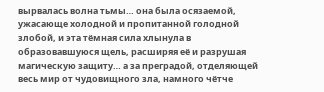вырвалась волна тьмы… она была осязаемой, ужасающе холодной и пропитанной голодной злобой, и эта тёмная сила хлынула в образовавшуюся щель, расширяя её и разрушая магическую защиту… а за преградой, отделяющей весь мир от чудовищного зла, намного чётче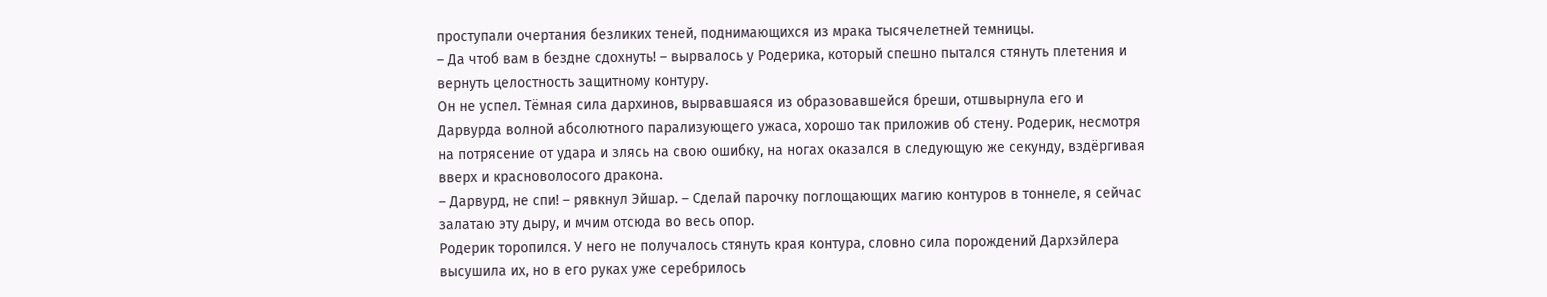проступали очертания безликих теней, поднимающихся из мрака тысячелетней темницы.
– Да чтоб вам в бездне сдохнуть! – вырвалось у Родерика, который спешно пытался стянуть плетения и вернуть целостность защитному контуру.
Он не успел. Тёмная сила дархинов, вырвавшаяся из образовавшейся бреши, отшвырнула его и Дарвурда волной абсолютного парализующего ужаса, хорошо так приложив об стену. Родерик, несмотря на потрясение от удара и злясь на свою ошибку, на ногах оказался в следующую же секунду, вздёргивая вверх и красноволосого дракона.
– Дарвурд, не спи! – рявкнул Эйшар. – Сделай парочку поглощающих магию контуров в тоннеле, я сейчас залатаю эту дыру, и мчим отсюда во весь опор.
Родерик торопился. У него не получалось стянуть края контура, словно сила порождений Дархэйлера высушила их, но в его руках уже серебрилось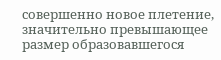совершенно новое плетение, значительно превышающее размер образовавшегося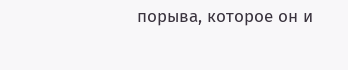порыва, которое он и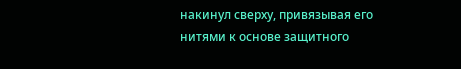накинул сверху, привязывая его нитями к основе защитного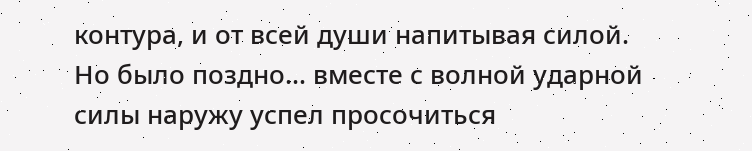контура, и от всей души напитывая силой.
Но было поздно… вместе с волной ударной силы наружу успел просочиться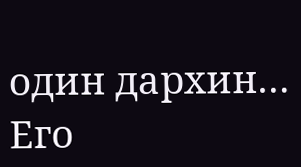один дархин… Его